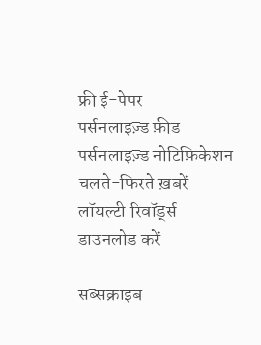फ्री ई-पेपर
पर्सनलाइज़्ड फ़ीड
पर्सनलाइज़्ड नोटिफ़िकेशन
चलते-फिरते ख़बरें
लॉयल्टी रिवॉर्ड्स
डाउनलोड करें

सब्सक्राइब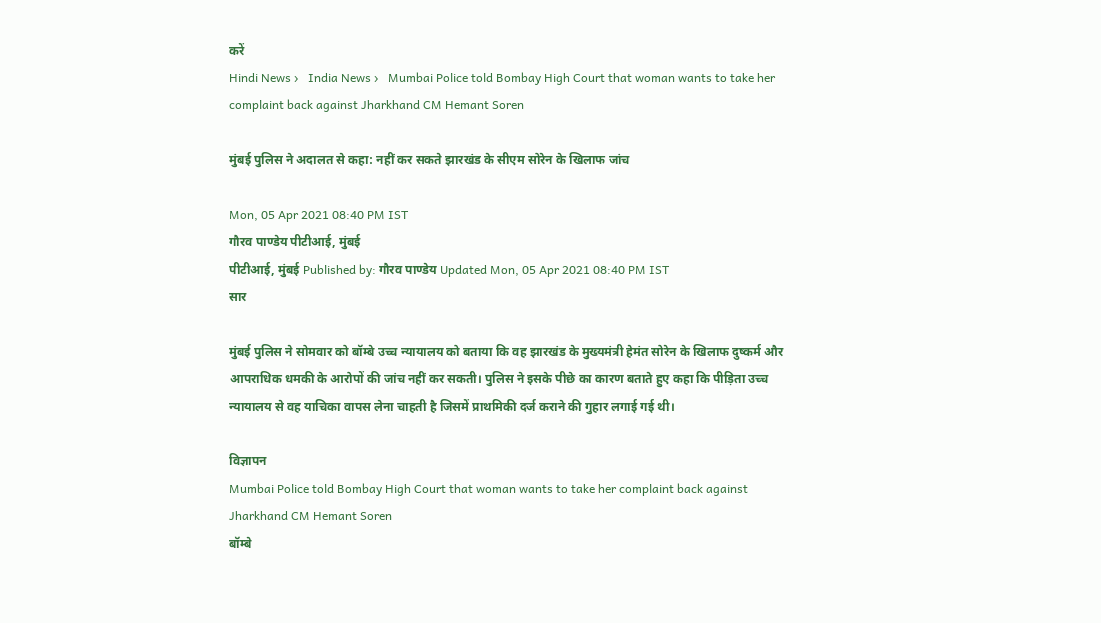करें
Hindi News ›   India News ›   Mumbai Police told Bombay High Court that woman wants to take her complaint back against Jharkhand CM Hemant Soren

मुंबई पुलिस ने अदालत से कहा: नहीं कर सकते झारखंड के सीएम सोरेन के खिलाफ जांच

Mon, 05 Apr 2021 08:40 PM IST
गौरव पाण्डेय पीटीआई, मुंबई
पीटीआई, मुंबई Published by: गौरव पाण्डेय Updated Mon, 05 Apr 2021 08:40 PM IST
सार

मुंबई पुलिस ने सोमवार को बॉम्बे उच्च न्यायालय को बताया कि वह झारखंड के मुख्यमंत्री हेमंत सोरेन के खिलाफ दुष्कर्म और आपराधिक धमकी के आरोपों की जांच नहीं कर सकती। पुलिस ने इसके पीछे का कारण बताते हुए कहा कि पीड़िता उच्च न्यायालय से वह याचिका वापस लेना चाहती है जिसमें प्राथमिकी दर्ज कराने की गुहार लगाई गई थी।

विज्ञापन
Mumbai Police told Bombay High Court that woman wants to take her complaint back against Jharkhand CM Hemant Soren
बॉम्बे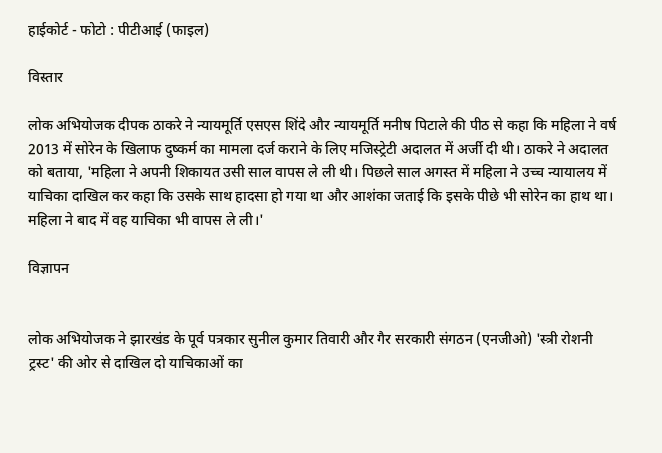हाईकोर्ट - फोटो : पीटीआई (फाइल)

विस्तार

लोक अभियोजक दीपक ठाकरे ने न्यायमूर्ति एसएस शिंदे और न्यायमूर्ति मनीष पिटाले की पीठ से कहा कि महिला ने वर्ष 2013 में सोरेन के खिलाफ दुष्कर्म का मामला दर्ज कराने के लिए मजिस्ट्रेटी अदालत में अर्जी दी थी। ठाकरे ने अदालत को बताया, 'महिला ने अपनी शिकायत उसी साल वापस ले ली थी। पिछले साल अगस्त में महिला ने उच्च न्यायालय में याचिका दाखिल कर कहा कि उसके साथ हादसा हो गया था और आशंका जताई कि इसके पीछे भी सोरेन का हाथ था। महिला ने बाद में वह याचिका भी वापस ले ली।'

विज्ञापन


लोक अभियोजक ने झारखंड के पूर्व पत्रकार सुनील कुमार तिवारी और गैर सरकारी संगठन (एनजीओ) 'स्त्री रोशनी ट्रस्ट' की ओर से दाखिल दो याचिकाओं का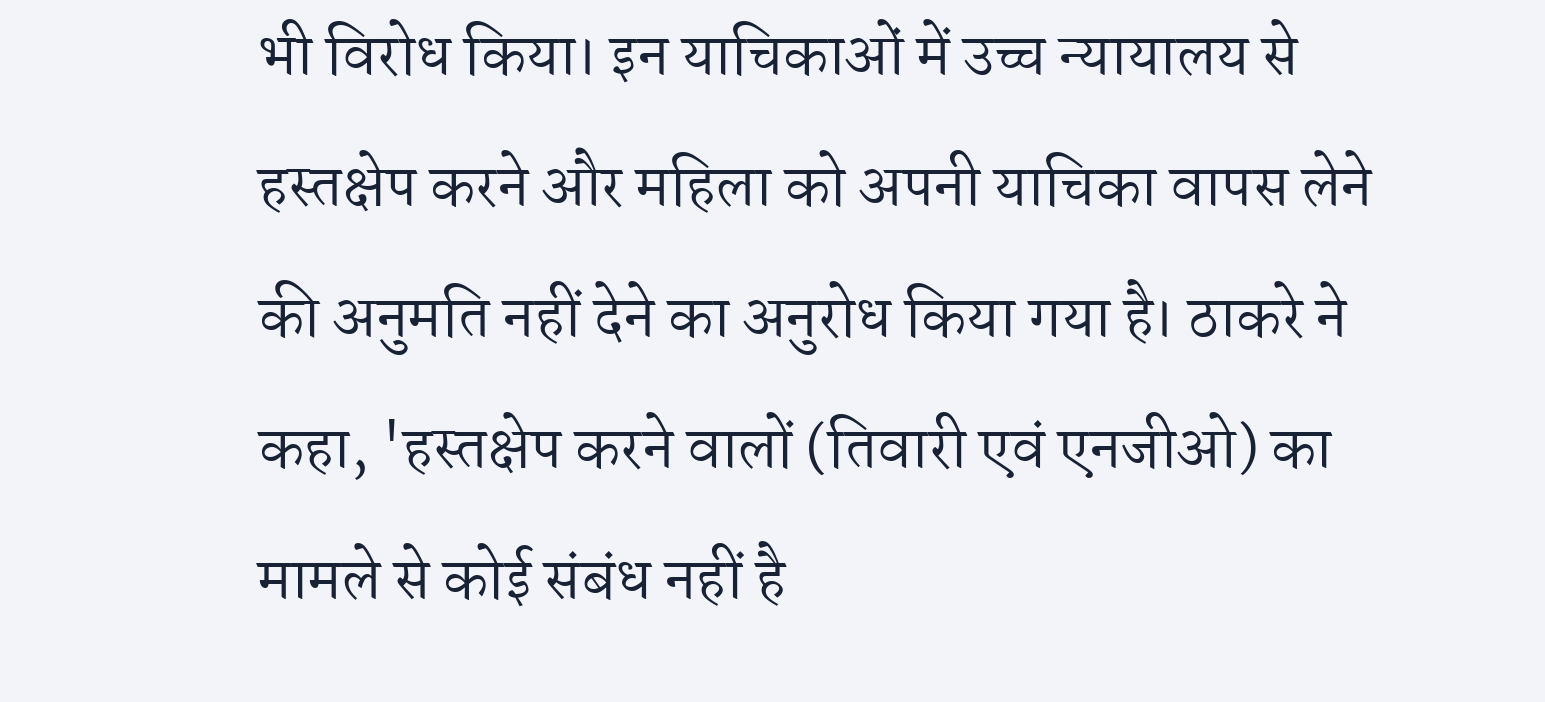भी विरोध किया। इन याचिकाओं में उच्च न्यायालय से हस्तक्षेप करने और महिला को अपनी याचिका वापस लेने की अनुमति नहीं देने का अनुरोध किया गया है। ठाकरे ने कहा, 'हस्तक्षेप करने वालों (तिवारी एवं एनजीओ) का मामले से कोई संबंध नहीं है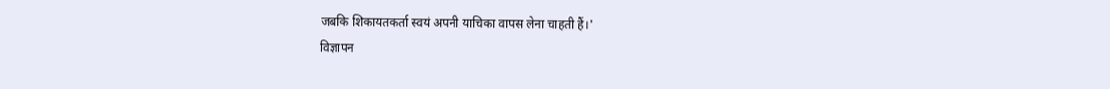जबकि शिकायतकर्ता स्वयं अपनी याचिका वापस लेना चाहती हैं।'
विज्ञापन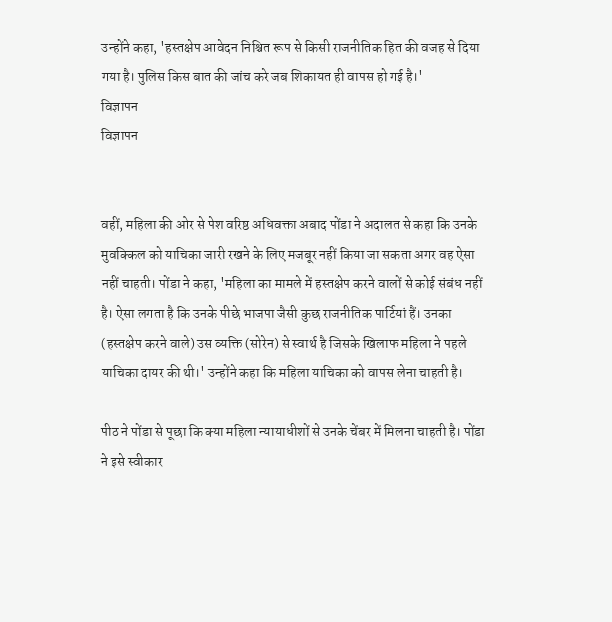उन्होंने कहा, 'हस्तक्षेप आवेदन निश्चित रूप से किसी राजनीतिक हित की वजह से दिया गया है। पुलिस किस बात की जांच करे जब शिकायत ही वापस हो गई है।'
विज्ञापन
विज्ञापन


वहीं, महिला की ओर से पेश वरिष्ठ अधिवक्ता अबाद पोंडा ने अदालत से कहा कि उनके मुवक्किल को याचिका जारी रखने के लिए मजबूर नहीं किया जा सकता अगर वह ऐसा नहीं चाहती। पोंडा ने कहा, 'महिला का मामले में हस्तक्षेप करने वालों से कोई संबंध नहीं है। ऐसा लगता है कि उनके पीछे भाजपा जैसी कुछ राजनीतिक पार्टियां हैं। उनका (हस्तक्षेप करने वाले) उस व्यक्ति (सोरेन) से स्वार्थ है जिसके खिलाफ महिला ने पहले याचिका दायर की थी।' उन्होंने कहा कि महिला याचिका को वापस लेना चाहती है।

पीठ ने पोंडा से पूछा कि क्या महिला न्यायाधीशों से उनके चेंबर में मिलना चाहती है। पोंडा ने इसे स्वीकार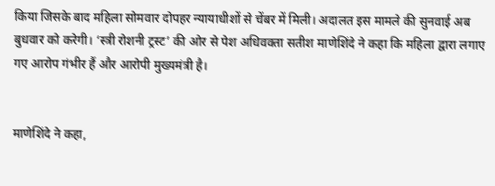किया जिसके बाद महिला सोमवार दोपहर न्यायाधीशों से चेंबर में मिली। अदालत इस मामले की सुनवाई अब बुधवार को करेगी। ‘स्त्री रोशनी ट्रस्ट’ की ओर से पेश अधिवक्ता सतीश माणेशिंदे ने कहा कि महिला द्वारा लगाए गए आरोप गंभीर हैं और आरोपी मुख्यमंत्री है।


माणेशिंदे ने कहा,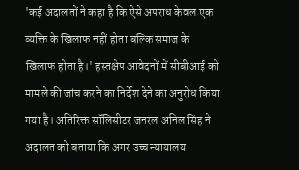'कई अदालतों ने कहा है कि ऐसे अपराध केवल एक व्यक्ति के खिलाफ नहीं होता बल्कि समाज के खिलाफ होता है।' हस्तक्षेप आवेदनों में सीबीआई को मामले की जांच करने का निर्देश देने का अनुरोध किया गया है। अतिरिक्त सॉलिसीटर जनरल अनिल सिंह ने अदालत को बताया कि अगर उच्च न्यायालय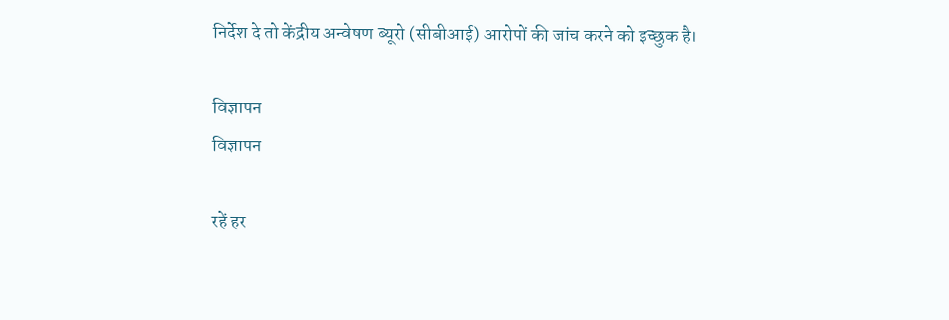निर्देश दे तो केंद्रीय अन्वेषण ब्यूरो (सीबीआई) आरोपों की जांच करने को इच्छुक है।

विज्ञापन
विज्ञापन

रहें हर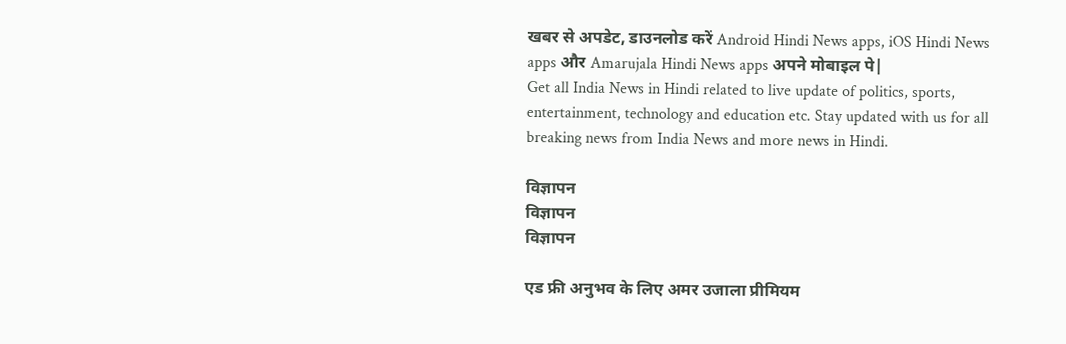खबर से अपडेट, डाउनलोड करें Android Hindi News apps, iOS Hindi News apps और Amarujala Hindi News apps अपने मोबाइल पे|
Get all India News in Hindi related to live update of politics, sports, entertainment, technology and education etc. Stay updated with us for all breaking news from India News and more news in Hindi.

विज्ञापन
विज्ञापन
विज्ञापन

एड फ्री अनुभव के लिए अमर उजाला प्रीमियम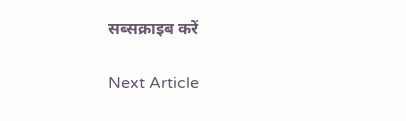सब्सक्राइब करें

Next Article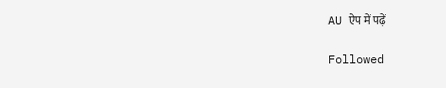AU ऐप में पढ़ें

Followed